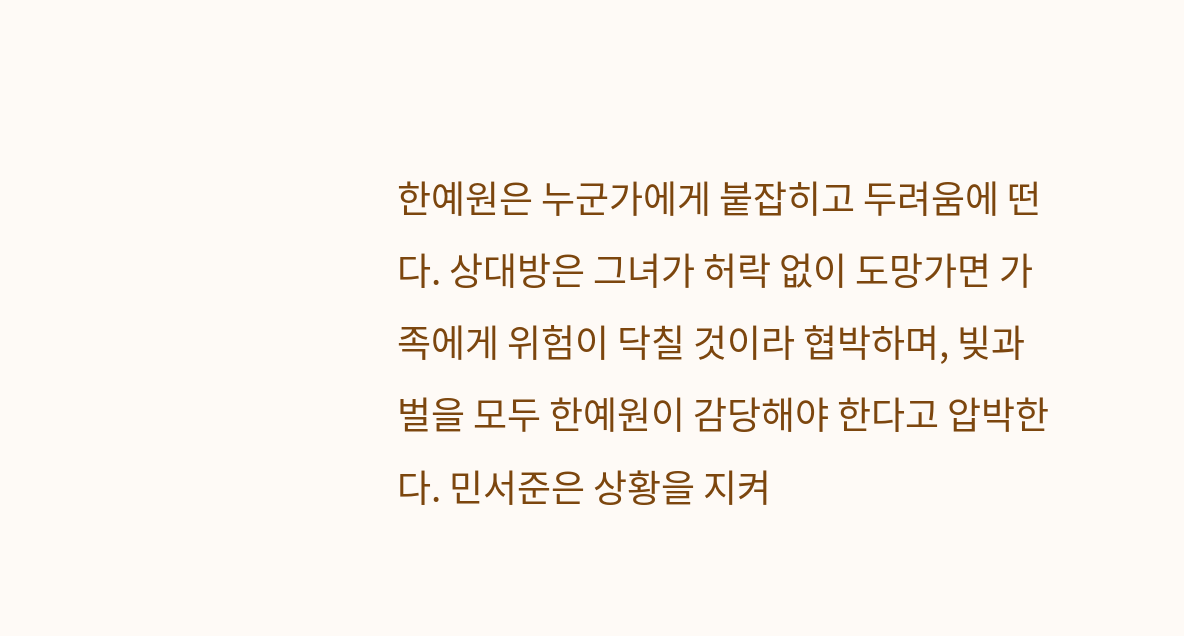한예원은 누군가에게 붙잡히고 두려움에 떤다. 상대방은 그녀가 허락 없이 도망가면 가족에게 위험이 닥칠 것이라 협박하며, 빚과 벌을 모두 한예원이 감당해야 한다고 압박한다. 민서준은 상황을 지켜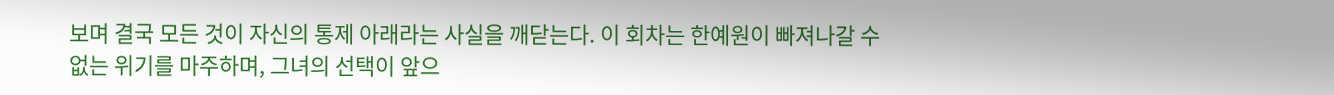보며 결국 모든 것이 자신의 통제 아래라는 사실을 깨닫는다. 이 회차는 한예원이 빠져나갈 수 없는 위기를 마주하며, 그녀의 선택이 앞으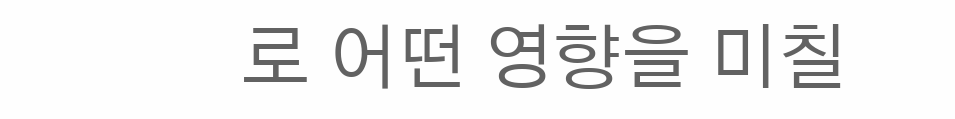로 어떤 영향을 미칠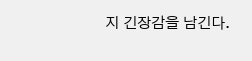지 긴장감을 남긴다.